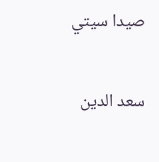صيدا سيتي

سعد الدين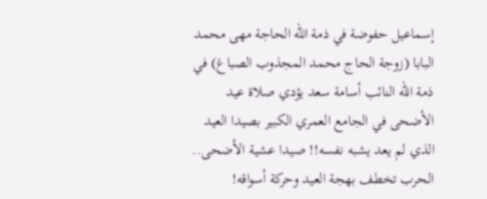إسماعيل حفوضة في ذمة الله الحاجة مهى محمد البابا (زوجة الحاج محمد المجذوب الصباغ) في ذمة الله النائب أسامة سعد يؤدي صلاة عيد الأضحى في الجامع العمري الكبير بصيدا العيد الذي لم يعد يشبه نفسه!! صيدا عشية الأضحى.. الحرب تخطف بهجة العيد وحركة أسواقه!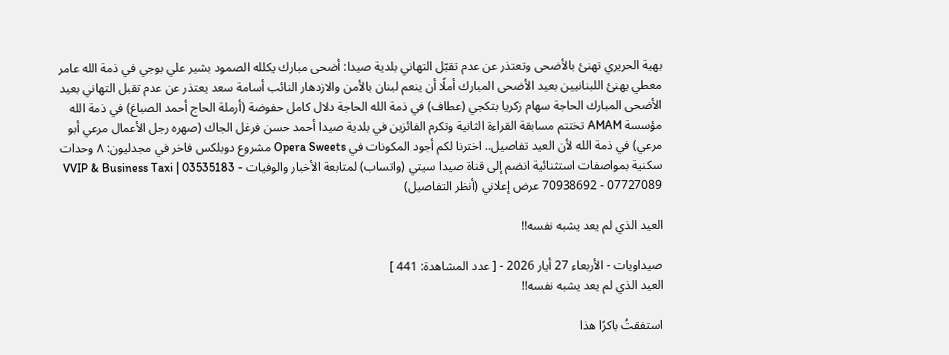بهية الحريري تهنئ بالأضحى وتعتذر عن عدم تقبّل التهاني بلدية صيدا: أضحى مبارك يكلله الصمود بشير علي بوجي في ذمة الله عامر معطي يهنئ اللبنانيين بعيد الأضحى المبارك أملًا أن ينعم لبنان بالأمن والازدهار النائب أسامة سعد يعتذر عن عدم تقبل التهاني بعيد الأضحى المبارك الحاجة سهام زكريا بتكجي (عطاف) في ذمة الله الحاجة دلال كامل حفوضة (أرملة الحاج أحمد الصباغ) في ذمة الله مؤسسة AMAM تختتم مسابقة القراءة الثانية وتكرم الفائزين في بلدية صيدا أحمد حسن فرغل الجاك (صهره رجل الأعمال مرعي أبو مرعي) في ذمة الله لأن العيد تفاصيل.. اخترنا لكم أجود المكونات في Opera Sweets مشروع دوبلكس فاخر في مجدليون: ٨ وحدات سكنية بمواصفات استثنائية انضم إلى قناة صيدا سيتي (واتساب) لمتابعة الأخبار والوفيات VVIP & Business Taxi | 03535183 - 70938692 - 07727089 عرض إعلاني (أنظر التفاصيل)

العيد الذي لم يعد يشبه نفسه!!

صيداويات - الأربعاء 27 أيار 2026 - [ عدد المشاهدة: 441 ]
العيد الذي لم يعد يشبه نفسه!!

استفقتُ باكرًا هذا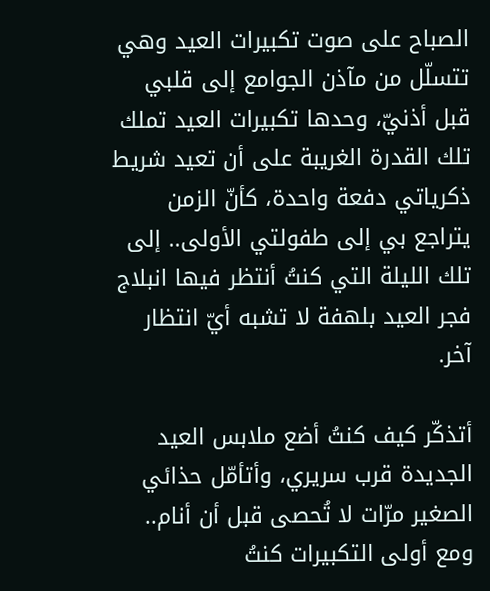الصباح على صوت تكبيرات العيد وهي تتسلّل من مآذن الجوامع إلى قلبي قبل أذنيّ، وحدها تكبيرات العيد تملك تلك القدرة الغريبة على أن تعيد شريط ذكرياتي دفعة واحدة، كأنّ الزمن يتراجع بي إلى طفولتي الأولى.. إلى تلك الليلة التي كنتُ أنتظر فيها انبلاج فجر العيد بلهفة لا تشبه أيّ انتظار آخر.

أتذكّر كيف كنتُ أضع ملابس العيد الجديدة قرب سريري، وأتأمّل حذائي الصغير مرّات لا تُحصى قبل أن أنام.. ومع أولى التكبيرات كنتُ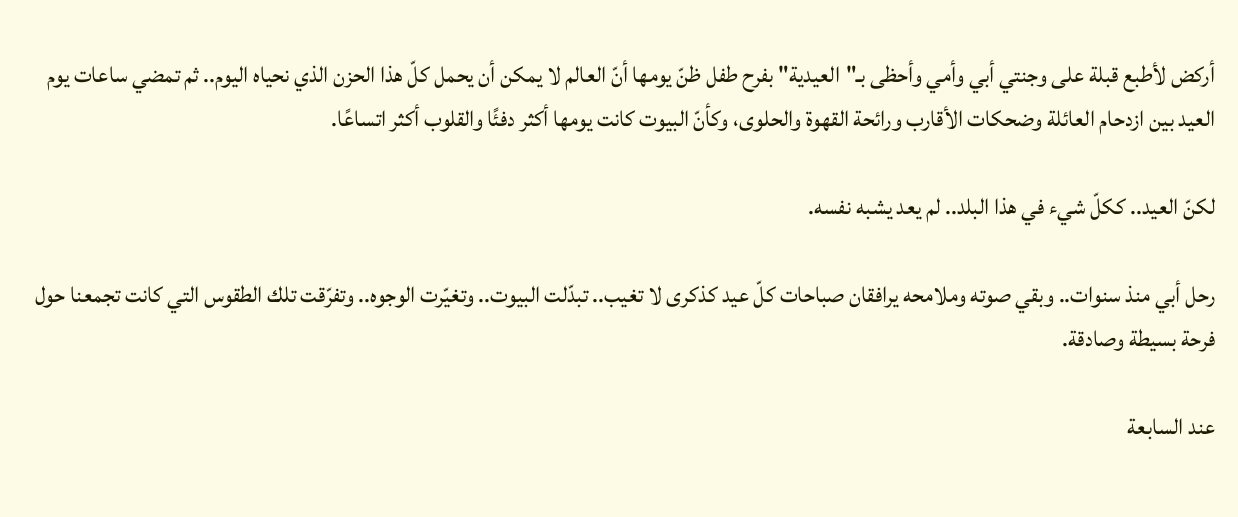أركض لأطبع قبلة على وجنتي أبي وأمي وأحظى بـ"العيدية" بفرح طفل ظنّ يومها أنّ العالم لا يمكن أن يحمل كلّ هذا الحزن الذي نحياه اليوم.. ثم تمضي ساعات يوم العيد بين ازدحام العائلة وضحكات الأقارب ورائحة القهوة والحلوى، وكأنّ البيوت كانت يومها أكثر دفئًا والقلوب أكثر اتساعًا.

لكنّ العيد.. ككلّ شيء في هذا البلد.. لم يعد يشبه نفسه.

رحل أبي منذ سنوات.. وبقي صوته وملامحه يرافقان صباحات كلّ عيد كذكرى لا تغيب.. تبدّلت البيوت.. وتغيّرت الوجوه.. وتفرّقت تلك الطقوس التي كانت تجمعنا حول فرحة بسيطة وصادقة.

عند السابعة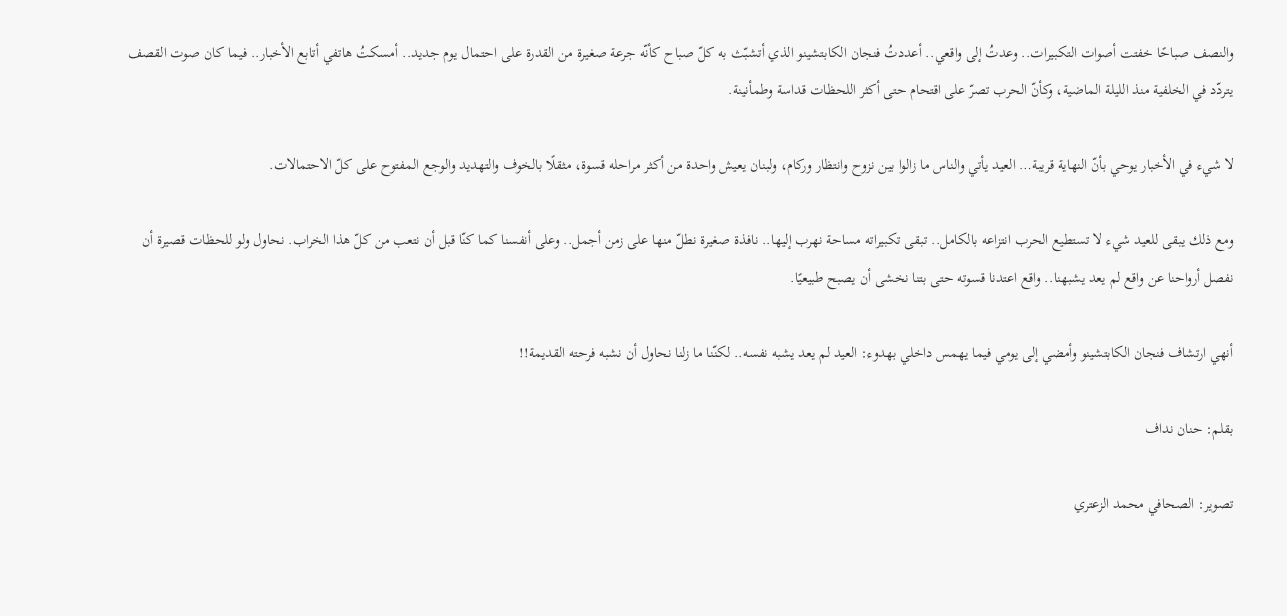والنصف صباحًا خفتت أصوات التكبيرات.. وعدتُ إلى واقعي.. أعددتُ فنجان الكابتشينو الذي أتشبّث به كلّ صباح كأنّه جرعة صغيرة من القدرة على احتمال يوم جديد.. أمسكتُ هاتفي أتابع الأخبار.. فيما كان صوت القصف يتردّد في الخلفية منذ الليلة الماضية، وكأنّ الحرب تصرّ على اقتحام حتى أكثر اللحظات قداسة وطمأنينة.

لا شيء في الأخبار يوحي بأنّ النهاية قريبة… العيد يأتي والناس ما زالوا بين نزوح وانتظار وركام، ولبنان يعيش واحدة من أكثر مراحله قسوة، مثقلًا بالخوف والتهديد والوجع المفتوح على كلّ الاحتمالات.

ومع ذلك يبقى للعيد شيء لا تستطيع الحرب انتزاعه بالكامل.. تبقى تكبيراته مساحة نهرب إليها.. نافذة صغيرة نطلّ منها على زمن أجمل.. وعلى أنفسنا كما كنّا قبل أن نتعب من كلّ هذا الخراب. نحاول ولو للحظات قصيرة أن نفصل أرواحنا عن واقع لم يعد يشبهنا.. واقع اعتدنا قسوته حتى بتنا نخشى أن يصبح طبيعيًا.

أنهي ارتشاف فنجان الكابتشينو وأمضي إلى يومي فيما يهمس داخلي بهدوء: العيد لم يعد يشبه نفسه.. لكنّنا ما زلنا نحاول أن نشبه فرحته القديمة!!

بقلم: حنان نداف

تصوير: الصحافي محمد الزعتري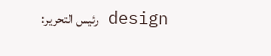design رئيس التحرير: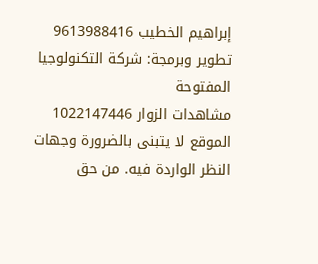إبراهيم الخطيب 9613988416
تطوير وبرمجة: شركة التكنولوجيا المفتوحة
مشاهدات الزوار 1022147446
الموقع لا يتبنى بالضرورة وجهات النظر الواردة فيه. من حق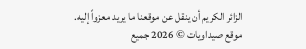الزائر الكريم أن ينقل عن موقعنا ما يريد معزواً إليه.
موقع صيداويات © 2026 جميع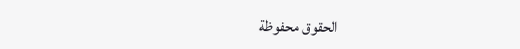الحقوق محفوظة